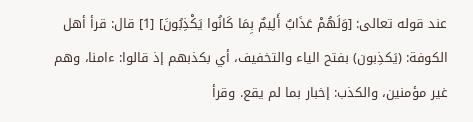عند قوله تعالى: [وَلَهُمْ عَذَابٌ أَلِيمٌ بِمَا كَانُوا يَكْذِبُونَ] [1] قال: قرأ أهل الكوفة: (يَكذِبون) بفتح الياء والتخفيف، أي بكذبهم إذ قالوا: ءامنا، وهم غير مؤمنين، والكذب: إخبار بما لم يقع. وقرأ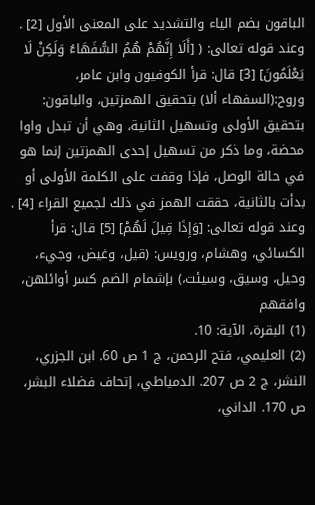الباقون بضم الياء والتشديد على المعنى الأول [2] .
وعند قوله تعالى: ( [أَلَا إِنَّهُمْ هُمُ السُّفَهَاءُ وَلَكِنْ لَا يَعْلَمُونَ] [3] قال: قرأ الكوفيون وابن عامر، وروح:(السفهاء ألا) بتحقيق الهمزتين، والباقون: بتحقيق الأولى وتسهيل الثانية، وهي أن تبدل واوا محضة، وما ذكر من تسهيل إحدى الهمزتين إنما هو في حالة الوصل، فإذا وقفت على الكلمة الأولى أو بدأت بالثانية، حققت الهمز في ذلك لجميع القراء [4] .
وعند قوله تعالى: [وَإِذَا قِيلَ لَهُمْ] [5] قال: قرأ الكسائي، وهشام، ورويس: (قيل، وغيض، وجيء، وحيل، وسيق، وسيئت،) بإشمام الضم كسر أوائلهن، وافقهم
(1) البقرة، الآية: 10.
(2) العليمي، فتح الرحمن، ج 1 ص 60. ابن الجزري، النشر، ج 2 ص 207. الدمياطي، إتحاف فضلاء البشر، ص 170. الداني،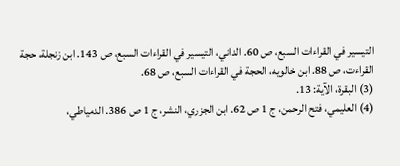التيسير في القراءات السبع، ص 60. الداني، التيسير في القراءات السبع، ص 143. ابن زنجلة، حجة القراءت، ص 88. ابن خالويه، الحجة في القراءات السبع، ص 68.
(3) البقرة، الآية: 13.
(4) العليمي، فتح الرحمن، ج 1 ص 62. ابن الجزري، النشر، ج 1 ص 386. الدمياطي،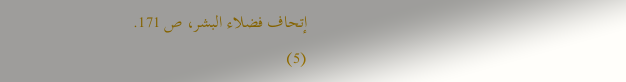إتحاف فضلاء البشر، ص 171.
(5)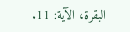البقرة، الآية: 11.